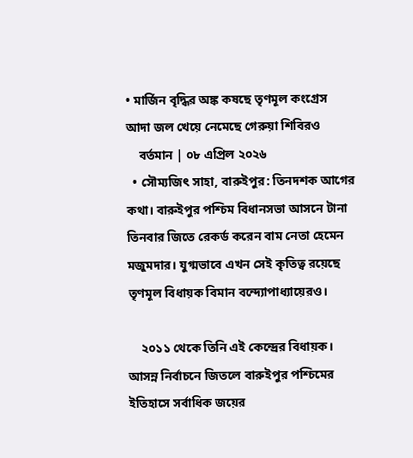• মার্জিন বৃদ্ধির অঙ্ক কষছে তৃণমূল কংগ্রেস আদা জল খেয়ে নেমেছে গেরুয়া শিবিরও
    বর্তমান | ০৮ এপ্রিল ২০২৬
  • সৌম্যজিৎ সাহা, বারুইপুর: তিনদশক আগের কথা। বারুইপুর পশ্চিম বিধানসভা আসনে টানা তিনবার জিতে রেকর্ড করেন বাম নেতা হেমেন মজুমদার। যুগ্মভাবে এখন সেই কৃতিত্ব রয়েছে তৃণমূল বিধায়ক বিমান বন্দ্যোপাধ্যায়েরও।

    ২০১১ থেকে তিনি এই কেন্দ্রের বিধায়ক। আসন্ন নির্বাচনে জিতলে বারুইপুর পশ্চিমের ইতিহাসে সর্বাধিক জয়ের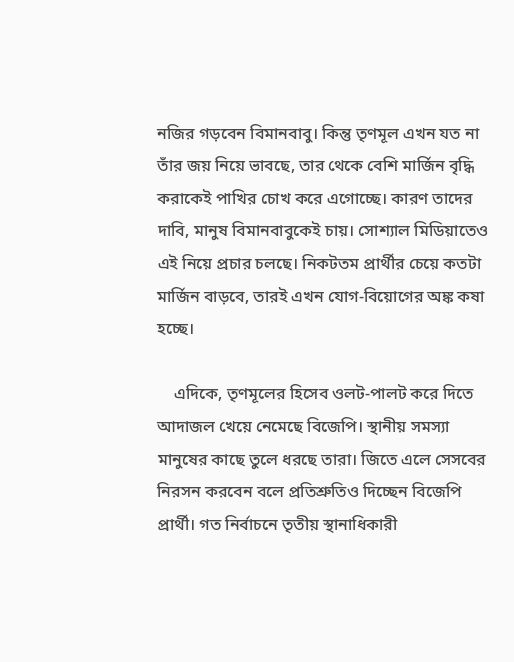নজির গড়বেন বিমানবাবু। কিন্তু তৃণমূল এখন যত না তাঁর জয় নিয়ে ভাবছে, তার থেকে বেশি মার্জিন বৃদ্ধি করাকেই পাখির চোখ করে এগোচ্ছে। কারণ তাদের দাবি, মানুষ বিমানবাবুকেই চায়। সোশ্যাল মিডিয়াতেও এই নিয়ে প্রচার চলছে। নিকটতম প্রার্থীর চেয়ে কতটা মার্জিন বাড়বে, তারই এখন যোগ-বিয়োগের অঙ্ক কষা হচ্ছে।

    এদিকে, তৃণমূলের হিসেব ওলট-পালট করে দিতে আদাজল খেয়ে নেমেছে বিজেপি। স্থানীয় সমস্যা মানুষের কাছে তুলে ধরছে তারা। জিতে এলে সেসবের নিরসন করবেন বলে প্রতিশ্রুতিও দিচ্ছেন বিজেপি প্রার্থী। গত নির্বাচনে তৃতীয় স্থানাধিকারী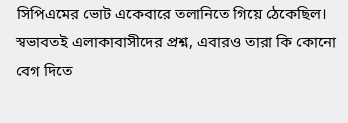সিপিএমের ভোট একেবারে তলানিতে গিয়ে ঠেকেছিল। স্বভাবতই এলাকাবাসীদের প্রশ্ন, এবারও তারা কি কোনো বেগ দিতে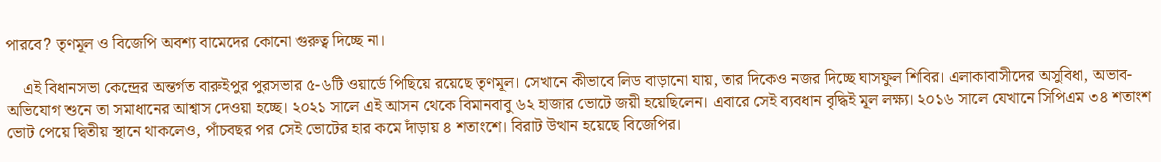পারবে? তৃণমূল ও বিজেপি অবশ্য বামেদের কোনো গুরুত্ব দিচ্ছে না।

    এই বিধানসভা কেন্দ্রের অন্তর্গত বারুইপুর পুরসভার ৫-৬টি ওয়ার্ডে পিছিয়ে রয়েছে তৃণমূল। সেখানে কীভাবে লিড বাড়ানো যায়, তার দিকেও নজর দিচ্ছে ঘাসফুল শিবির। এলাকাবাসীদের অসুবিধা, অভাব-অভিযোগ শুনে তা সমাধানের আশ্বাস দেওয়া হচ্ছে। ২০২১ সালে এই আসন থেকে বিমানবাবু ৬২ হাজার ভোটে জয়ী হয়েছিলেন। এবারে সেই ব্যবধান বৃদ্ধিই মূল লক্ষ্য। ২০১৬ সালে যেখানে সিপিএম ৩৪ শতাংশ ভোট পেয়ে দ্বিতীয় স্থানে থাকলেও, পাঁচবছর পর সেই ভোটের হার কমে দাঁড়ায় ৪ শতাংশে। বিরাট উত্থান হয়েছে বিজেপির।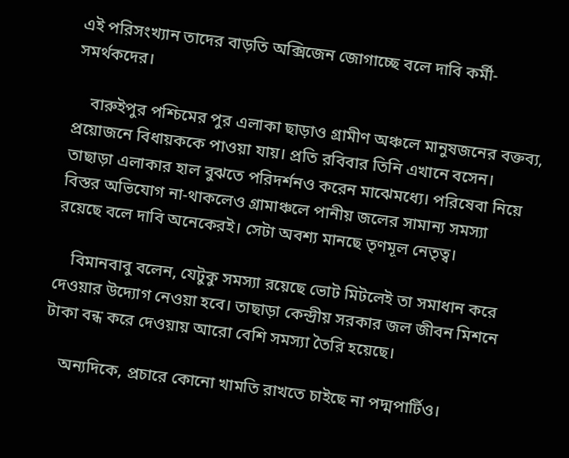এই পরিসংখ্যান তাদের বাড়তি অক্সিজেন জোগাচ্ছে বলে দাবি কর্মী-সমর্থকদের।

    বারুইপুর পশ্চিমের পুর এলাকা ছাড়াও গ্রামীণ অঞ্চলে মানুষজনের বক্তব্য, প্রয়োজনে বিধায়ককে পাওয়া যায়। প্রতি রবিবার তিনি এখানে বসেন। তাছাড়া এলাকার হাল বুঝতে পরিদর্শনও করেন মাঝেমধ্যে। পরিষেবা নিয়ে বিস্তর অভিযোগ না-থাকলেও গ্রামাঞ্চলে পানীয় জলের সামান্য সমস্যা রয়েছে বলে দাবি অনেকেরই। সেটা অবশ্য মানছে তৃণমূল নেতৃত্ব।

    বিমানবাবু বলেন, যেটুকু সমস্যা রয়েছে ভোট মিটলেই তা সমাধান করে দেওয়ার উদ্যোগ নেওয়া হবে। তাছাড়া কেন্দ্রীয় সরকার জল জীবন মিশনে টাকা বন্ধ করে দেওয়ায় আরো বেশি সমস্যা তৈরি হয়েছে।

    অন্যদিকে, প্রচারে কোনো খামতি রাখতে চাইছে না পদ্মপার্টিও।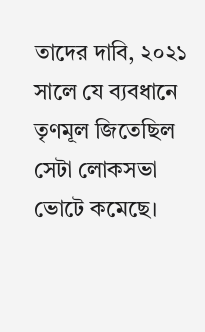তাদের দাবি, ২০২১ সালে যে ব্যবধানে তৃণমূল জিতেছিল সেটা লোকসভা ভোটে কমেছে।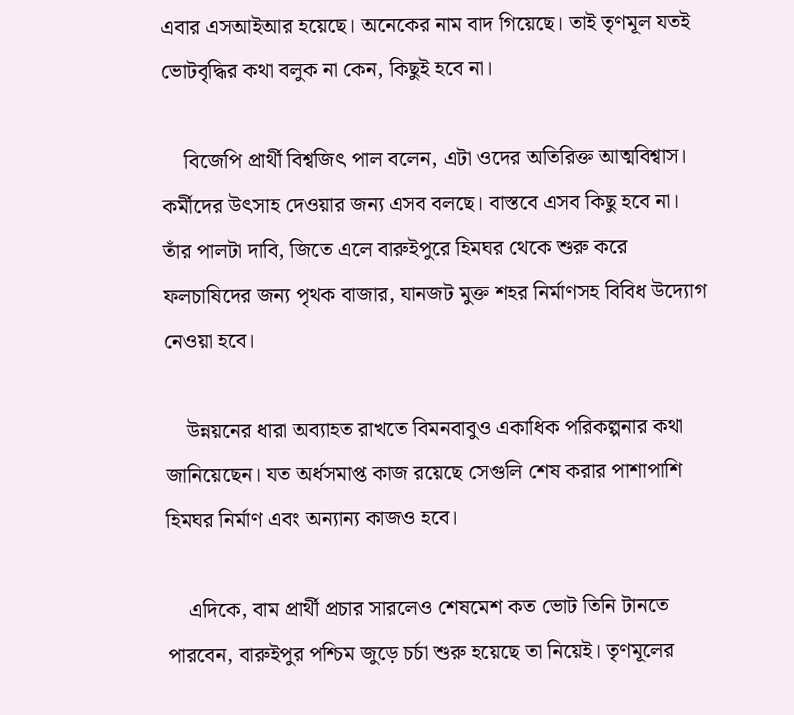এবার এসআইআর হয়েছে। অনেকের নাম বাদ গিয়েছে। তাই তৃণমূল যতই ভোটবৃদ্ধির কথা বলুক না কেন, কিছুই হবে না।

    বিজেপি প্রার্থী বিশ্বজিৎ পাল বলেন, এটা ওদের অতিরিক্ত আত্মবিশ্বাস। কর্মীদের উৎসাহ দেওয়ার জন্য এসব বলছে। বাস্তবে এসব কিছু হবে না। তাঁর পালটা দাবি, জিতে এলে বারুইপুরে হিমঘর থেকে শুরু করে ফলচাষিদের জন্য পৃথক বাজার, যানজট মুক্ত শহর নির্মাণসহ বিবিধ উদ্যোগ নেওয়া হবে।

    উন্নয়নের ধারা অব্যাহত রাখতে বিমনবাবুও একাধিক পরিকল্পনার কথা জানিয়েছেন। যত অর্ধসমাপ্ত কাজ রয়েছে সেগুলি শেষ করার পাশাপাশি হিমঘর নির্মাণ এবং অন্যান্য কাজও হবে।

    এদিকে, বাম প্রার্থী প্রচার সারলেও শেষমেশ কত ভোট তিনি টানতে পারবেন, বারুইপুর পশ্চিম জুড়ে চর্চা শুরু হয়েছে তা নিয়েই। তৃণমূলের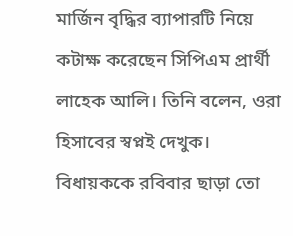মার্জিন বৃদ্ধির ব্যাপারটি নিয়ে কটাক্ষ করেছেন সিপিএম প্রার্থী লাহেক আলি। তিনি বলেন, ওরা হিসাবের স্বপ্নই দেখুক। বিধায়ককে রবিবার ছাড়া তো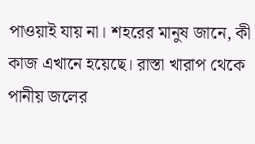পাওয়াই যায় না। শহরের মানুষ জানে, কী কাজ এখানে হয়েছে। রাস্তা খারাপ থেকে পানীয় জলের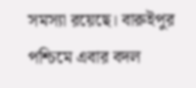সমস্যা রয়েছে। বারুইপুর পশ্চিমে এবার বদল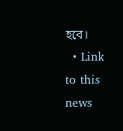হবে।
  • Link to this news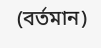(বর্তমান)